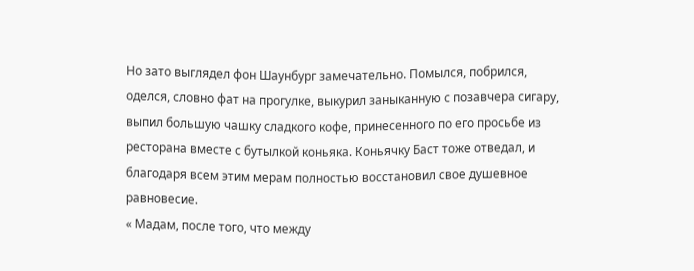Но зато выглядел фон Шаунбург замечательно. Помылся, побрился, оделся, словно фат на прогулке, выкурил заныканную с позавчера сигару, выпил большую чашку сладкого кофе, принесенного по его просьбе из ресторана вместе с бутылкой коньяка. Коньячку Баст тоже отведал, и благодаря всем этим мерам полностью восстановил свое душевное равновесие.
« Мадам, после того, что между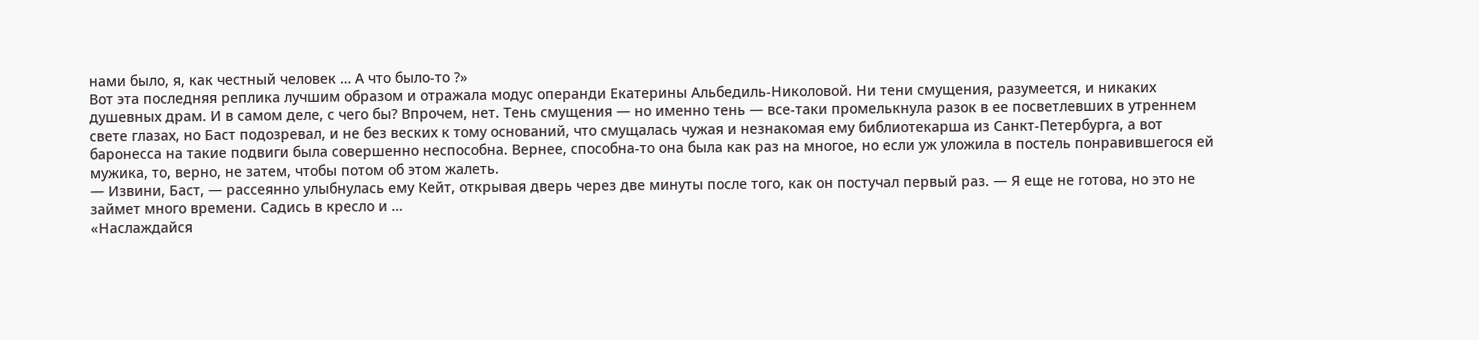нами было, я, как честный человек … А что было-то ?»
Вот эта последняя реплика лучшим образом и отражала модус операнди Екатерины Альбедиль-Николовой. Ни тени смущения, разумеется, и никаких душевных драм. И в самом деле, с чего бы? Впрочем, нет. Тень смущения — но именно тень — все-таки промелькнула разок в ее посветлевших в утреннем свете глазах, но Баст подозревал, и не без веских к тому оснований, что смущалась чужая и незнакомая ему библиотекарша из Санкт-Петербурга, а вот баронесса на такие подвиги была совершенно неспособна. Вернее, способна-то она была как раз на многое, но если уж уложила в постель понравившегося ей мужика, то, верно, не затем, чтобы потом об этом жалеть.
— Извини, Баст, — рассеянно улыбнулась ему Кейт, открывая дверь через две минуты после того, как он постучал первый раз. — Я еще не готова, но это не займет много времени. Садись в кресло и …
«Наслаждайся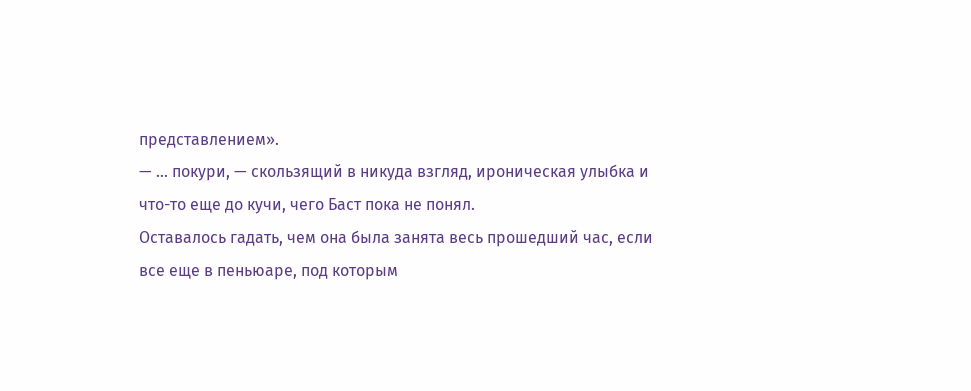представлением».
— … покури, — скользящий в никуда взгляд, ироническая улыбка и что-то еще до кучи, чего Баст пока не понял.
Оставалось гадать, чем она была занята весь прошедший час, если все еще в пеньюаре, под которым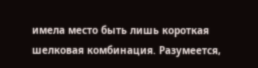имела место быть лишь короткая шелковая комбинация. Разумеется,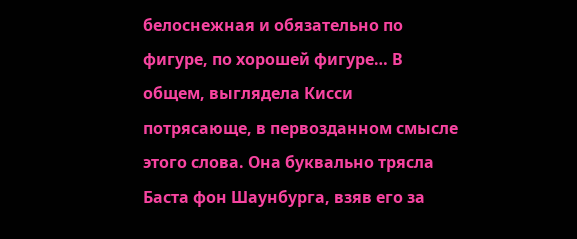белоснежная и обязательно по фигуре, по хорошей фигуре… В общем, выглядела Кисси потрясающе, в первозданном смысле этого слова. Она буквально трясла Баста фон Шаунбурга, взяв его за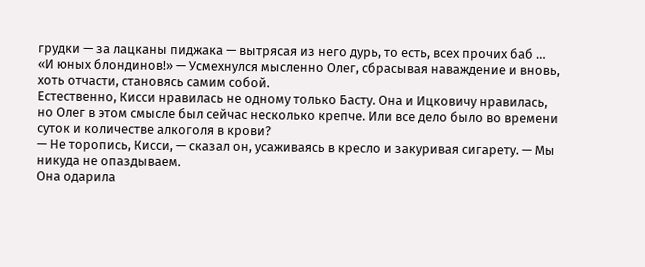грудки — за лацканы пиджака — вытрясая из него дурь, то есть, всех прочих баб …
«И юных блондинов!» — Усмехнулся мысленно Олег, сбрасывая наваждение и вновь, хоть отчасти, становясь самим собой.
Естественно, Кисси нравилась не одному только Басту. Она и Ицковичу нравилась, но Олег в этом смысле был сейчас несколько крепче. Или все дело было во времени суток и количестве алкоголя в крови?
— Не торопись, Кисси, — сказал он, усаживаясь в кресло и закуривая сигарету. — Мы никуда не опаздываем.
Она одарила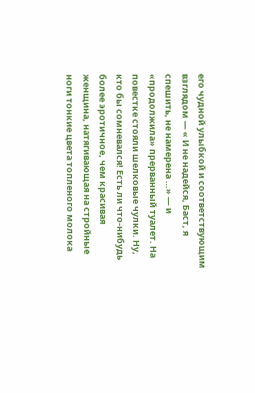его чудной улыбкой и соответствующим взглядом — « И не надейся, Баст, я спешить, не намерена …» — и «продолжила» прерванный туалет. На повестке стояли шелковые чулки. Ну, кто бы сомневался! Есть ли что-нибудь более эротичное, чем красивая женщина, натягивающая на стройные ноги тонкие цвета топленого молока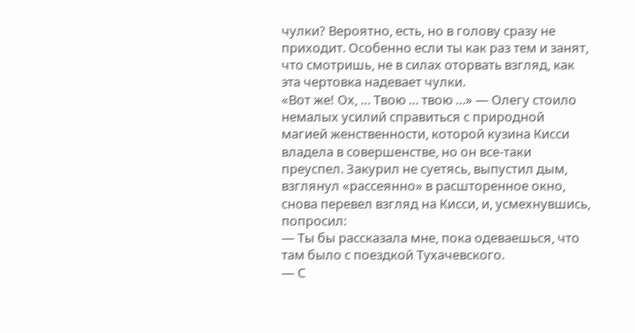чулки? Вероятно, есть, но в голову сразу не приходит. Особенно если ты как раз тем и занят, что смотришь, не в силах оторвать взгляд, как эта чертовка надевает чулки.
«Вот же! Ох, … Твою … твою …» — Олегу стоило немалых усилий справиться с природной магией женственности, которой кузина Кисси владела в совершенстве, но он все-таки преуспел. Закурил не суетясь, выпустил дым, взглянул «рассеянно» в расшторенное окно, снова перевел взгляд на Кисси, и, усмехнувшись, попросил:
— Ты бы рассказала мне, пока одеваешься, что там было с поездкой Тухачевского.
— С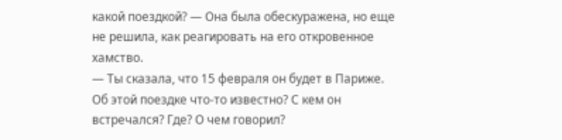какой поездкой? — Она была обескуражена, но еще не решила, как реагировать на его откровенное хамство.
— Ты сказала, что 15 февраля он будет в Париже. Об этой поездке что-то известно? С кем он встречался? Где? О чем говорил?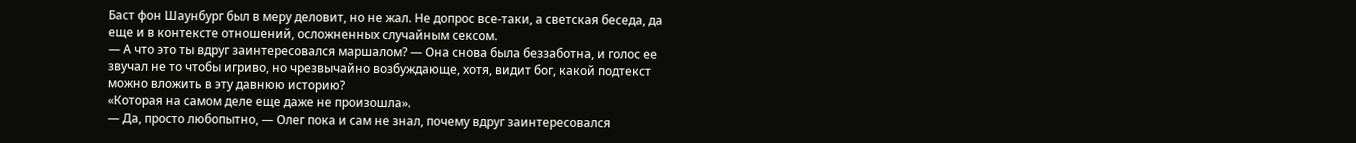Баст фон Шаунбург был в меру деловит, но не жал. Не допрос все-таки, а светская беседа, да еще и в контексте отношений, осложненных случайным сексом.
— А что это ты вдруг заинтересовался маршалом? — Она снова была беззаботна, и голос ее звучал не то чтобы игриво, но чрезвычайно возбуждающе, хотя, видит бог, какой подтекст можно вложить в эту давнюю историю?
«Которая на самом деле еще даже не произошла».
— Да, просто любопытно, — Олег пока и сам не знал, почему вдруг заинтересовался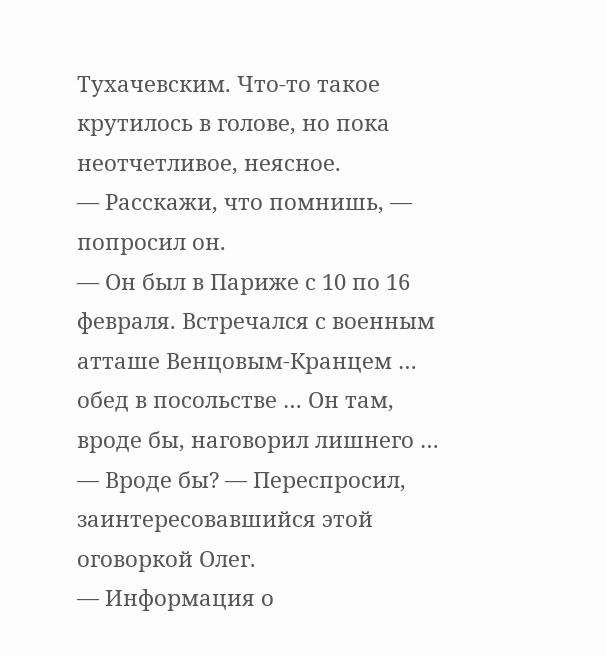Тухачевским. Что-то такое крутилось в голове, но пока неотчетливое, неясное.
— Расскажи, что помнишь, — попросил он.
— Он был в Париже с 10 по 16 февраля. Встречался с военным атташе Венцовым-Кранцем … обед в посольстве … Он там, вроде бы, наговорил лишнего …
— Вроде бы? — Переспросил, заинтересовавшийся этой оговоркой Олег.
— Информация о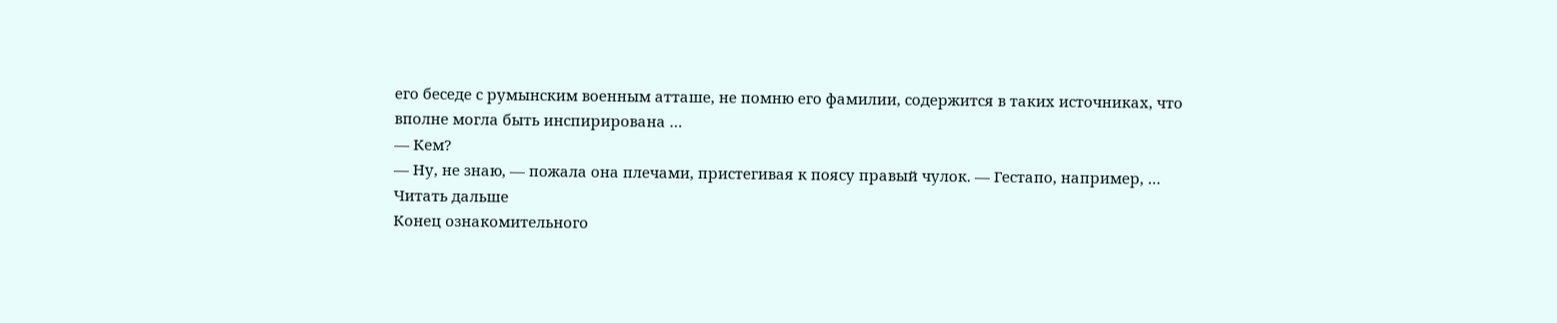его беседе с румынским военным атташе, не помню его фамилии, содержится в таких источниках, что вполне могла быть инспирирована …
— Кем?
— Ну, не знаю, — пожала она плечами, пристегивая к поясу правый чулок. — Гестапо, например, …
Читать дальше
Конец ознакомительного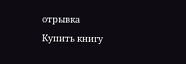отрывка
Купить книгу